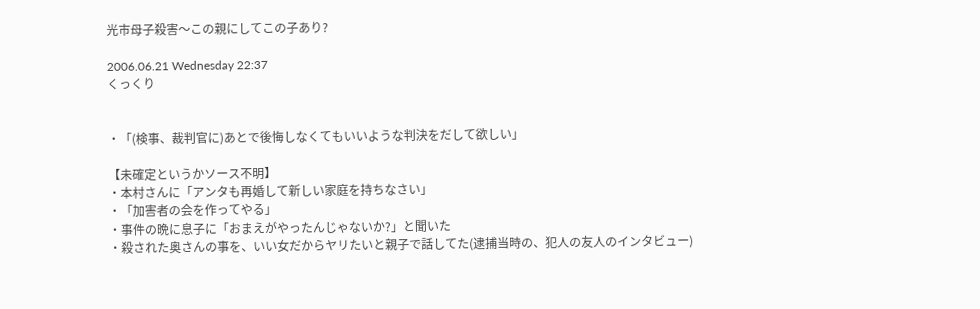光市母子殺害〜この親にしてこの子あり?

2006.06.21 Wednesday 22:37
くっくり


・「(検事、裁判官に)あとで後悔しなくてもいいような判決をだして欲しい」

【未確定というかソース不明】
・本村さんに「アンタも再婚して新しい家庭を持ちなさい」
・「加害者の会を作ってやる」
・事件の晩に息子に「おまえがやったんじゃないか?」と聞いた
・殺された奥さんの事を、いい女だからヤリたいと親子で話してた(逮捕当時の、犯人の友人のインタビュー)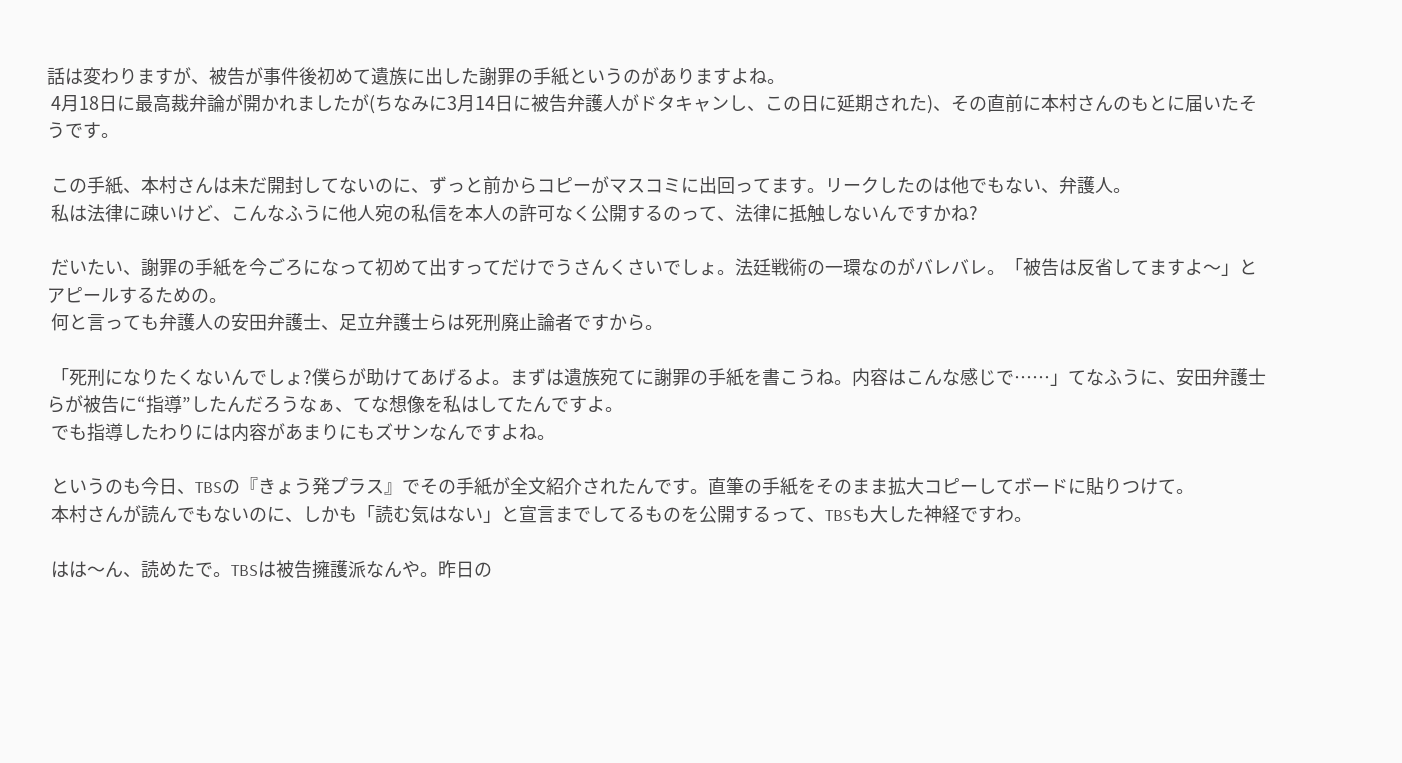話は変わりますが、被告が事件後初めて遺族に出した謝罪の手紙というのがありますよね。
 4月18日に最高裁弁論が開かれましたが(ちなみに3月14日に被告弁護人がドタキャンし、この日に延期された)、その直前に本村さんのもとに届いたそうです。

 この手紙、本村さんは未だ開封してないのに、ずっと前からコピーがマスコミに出回ってます。リークしたのは他でもない、弁護人。
 私は法律に疎いけど、こんなふうに他人宛の私信を本人の許可なく公開するのって、法律に抵触しないんですかね?

 だいたい、謝罪の手紙を今ごろになって初めて出すってだけでうさんくさいでしょ。法廷戦術の一環なのがバレバレ。「被告は反省してますよ〜」とアピールするための。
 何と言っても弁護人の安田弁護士、足立弁護士らは死刑廃止論者ですから。

 「死刑になりたくないんでしょ?僕らが助けてあげるよ。まずは遺族宛てに謝罪の手紙を書こうね。内容はこんな感じで……」てなふうに、安田弁護士らが被告に“指導”したんだろうなぁ、てな想像を私はしてたんですよ。
 でも指導したわりには内容があまりにもズサンなんですよね。

 というのも今日、TBSの『きょう発プラス』でその手紙が全文紹介されたんです。直筆の手紙をそのまま拡大コピーしてボードに貼りつけて。
 本村さんが読んでもないのに、しかも「読む気はない」と宣言までしてるものを公開するって、TBSも大した神経ですわ。

 はは〜ん、読めたで。TBSは被告擁護派なんや。昨日の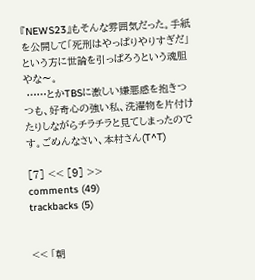『NEWS23』もそんな雰囲気だった。手紙を公開して「死刑はやっぱりやりすぎだ」という方に世論を引っぱろうという魂胆やな〜。
 ……とかTBSに激しい嫌悪感を抱きつつも、好奇心の強い私、洗濯物を片付けたりしながらチラチラと見てしまったのです。ごめんなさい、本村さん(T^T)

[7] << [9] >>
comments (49)
trackbacks (5)


<< 「朝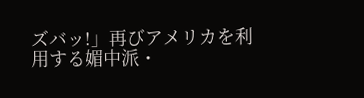ズバッ!」再びアメリカを利用する媚中派・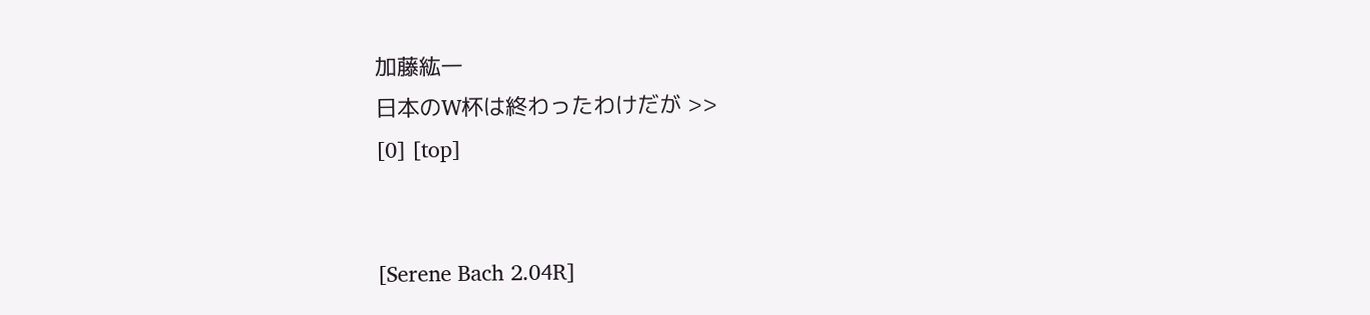加藤紘一
日本のW杯は終わったわけだが >>
[0] [top]


[Serene Bach 2.04R]